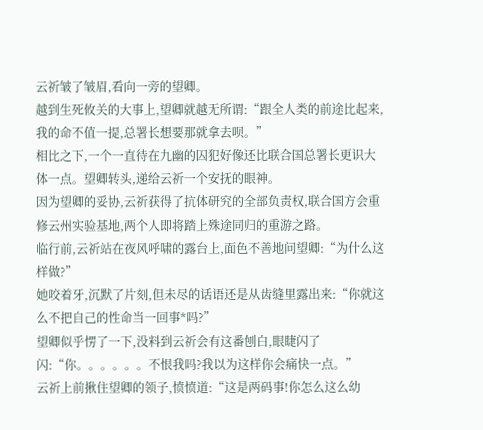云祈皱了皱眉,看向一旁的望卿。
越到生死攸关的大事上,望卿就越无所谓:“跟全人类的前途比起来,我的命不值一提,总署长想要那就拿去呗。”
相比之下,一个一直待在九幽的囚犯好像还比联合国总署长更识大体一点。望卿转头,递给云祈一个安抚的眼神。
因为望卿的妥协,云祈获得了抗体研究的全部负责权,联合国方会重修云州实验基地,两个人即将踏上殊途同归的重游之路。
临行前,云祈站在夜风呼啸的露台上,面色不善地问望卿:“为什么这样做?”
她咬着牙,沉默了片刻,但未尽的话语还是从齿缝里露出来:“你就这么不把自己的性命当一回事*吗?”
望卿似乎愣了一下,没料到云祈会有这番刨白,眼睫闪了闪:“你。。。。。。不恨我吗?我以为这样你会痛快一点。”
云祈上前揪住望卿的领子,愤愤道:“这是两码事!你怎么这么幼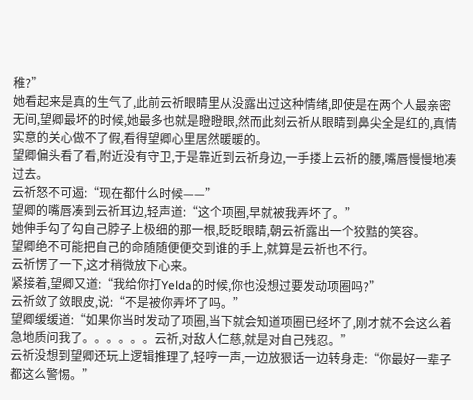稚?”
她看起来是真的生气了,此前云祈眼睛里从没露出过这种情绪,即使是在两个人最亲密无间,望卿最坏的时候,她最多也就是瞪瞪眼,然而此刻云祈从眼睛到鼻尖全是红的,真情实意的关心做不了假,看得望卿心里居然暖暖的。
望卿偏头看了看,附近没有守卫,于是靠近到云祈身边,一手搂上云祈的腰,嘴唇慢慢地凑过去。
云祈怒不可遏:“现在都什么时候——”
望卿的嘴唇凑到云祈耳边,轻声道:“这个项圈,早就被我弄坏了。”
她伸手勾了勾自己脖子上极细的那一根,眨眨眼睛,朝云祈露出一个狡黠的笑容。
望卿绝不可能把自己的命随随便便交到谁的手上,就算是云祈也不行。
云祈愣了一下,这才稍微放下心来。
紧接着,望卿又道:“我给你打Yelda的时候,你也没想过要发动项圈吗?”
云祈敛了敛眼皮,说:“不是被你弄坏了吗。”
望卿缓缓道:“如果你当时发动了项圈,当下就会知道项圈已经坏了,刚才就不会这么着急地质问我了。。。。。。云祈,对敌人仁慈,就是对自己残忍。”
云祈没想到望卿还玩上逻辑推理了,轻哼一声,一边放狠话一边转身走:“你最好一辈子都这么警惕。”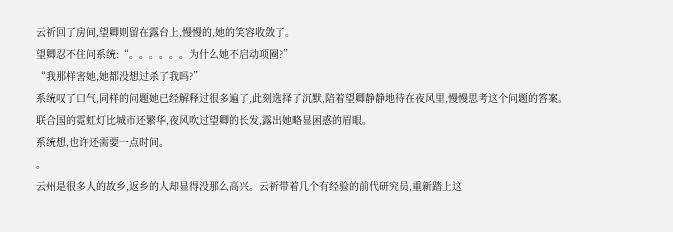云祈回了房间,望卿则留在露台上,慢慢的,她的笑容收敛了。
望卿忍不住问系统:“。。。。。。为什么她不启动项圈?”
“我那样害她,她都没想过杀了我吗?”
系统叹了口气,同样的问题她已经解释过很多遍了,此刻选择了沉默,陪着望卿静静地待在夜风里,慢慢思考这个问题的答案。
联合国的霓虹灯比城市还繁华,夜风吹过望卿的长发,露出她略显困惑的眉眼。
系统想,也许还需要一点时间。
。
云州是很多人的故乡,返乡的人却显得没那么高兴。云祈带着几个有经验的前代研究员,重新踏上这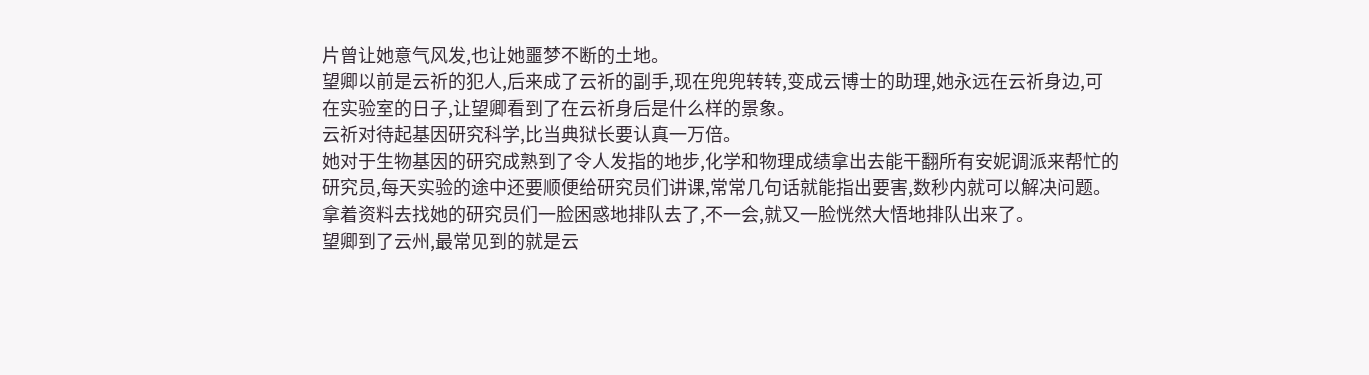片曾让她意气风发,也让她噩梦不断的土地。
望卿以前是云祈的犯人,后来成了云祈的副手,现在兜兜转转,变成云博士的助理,她永远在云祈身边,可在实验室的日子,让望卿看到了在云祈身后是什么样的景象。
云祈对待起基因研究科学,比当典狱长要认真一万倍。
她对于生物基因的研究成熟到了令人发指的地步,化学和物理成绩拿出去能干翻所有安妮调派来帮忙的研究员,每天实验的途中还要顺便给研究员们讲课,常常几句话就能指出要害,数秒内就可以解决问题。
拿着资料去找她的研究员们一脸困惑地排队去了,不一会,就又一脸恍然大悟地排队出来了。
望卿到了云州,最常见到的就是云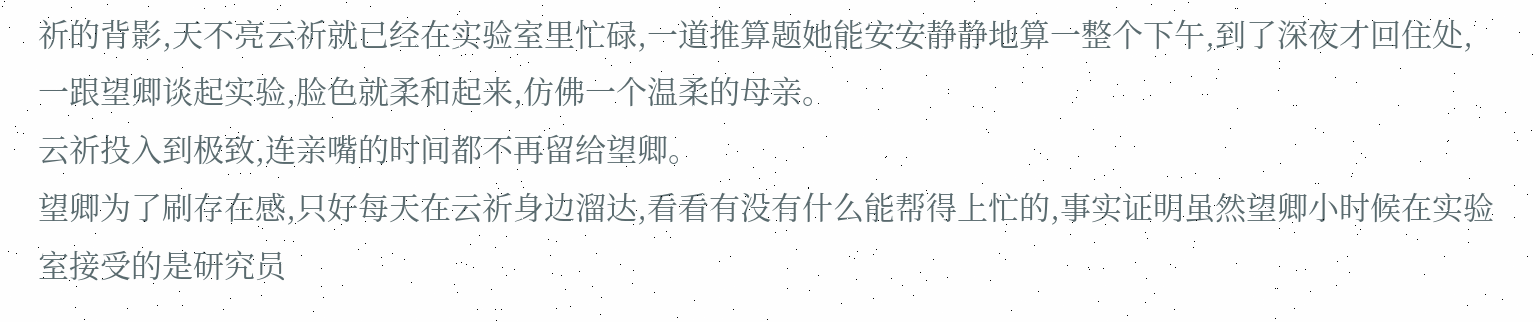祈的背影,天不亮云祈就已经在实验室里忙碌,一道推算题她能安安静静地算一整个下午,到了深夜才回住处,一跟望卿谈起实验,脸色就柔和起来,仿佛一个温柔的母亲。
云祈投入到极致,连亲嘴的时间都不再留给望卿。
望卿为了刷存在感,只好每天在云祈身边溜达,看看有没有什么能帮得上忙的,事实证明虽然望卿小时候在实验室接受的是研究员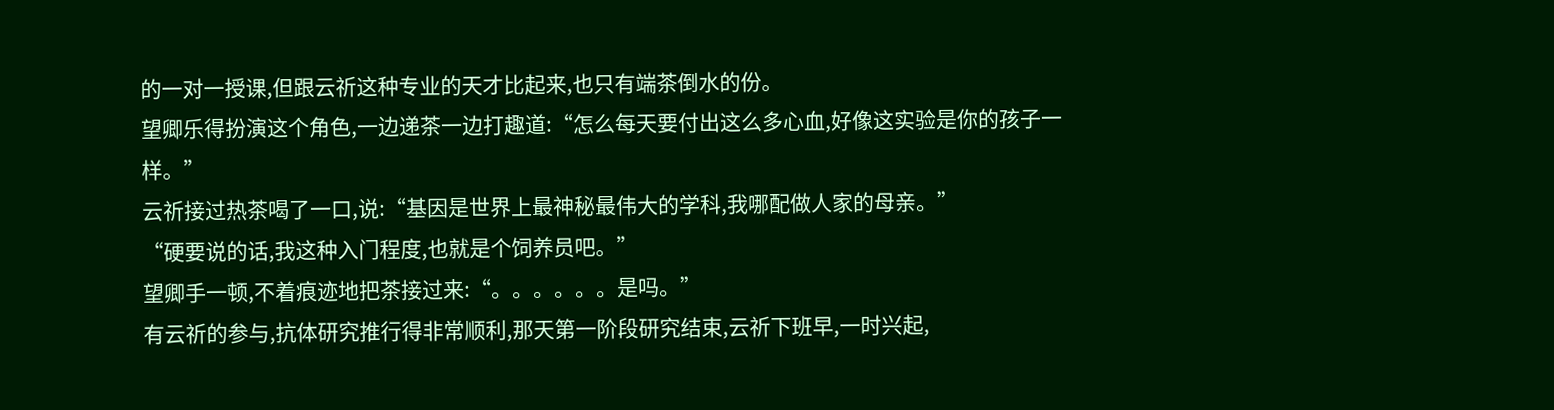的一对一授课,但跟云祈这种专业的天才比起来,也只有端茶倒水的份。
望卿乐得扮演这个角色,一边递茶一边打趣道:“怎么每天要付出这么多心血,好像这实验是你的孩子一样。”
云祈接过热茶喝了一口,说:“基因是世界上最神秘最伟大的学科,我哪配做人家的母亲。”
“硬要说的话,我这种入门程度,也就是个饲养员吧。”
望卿手一顿,不着痕迹地把茶接过来:“。。。。。。是吗。”
有云祈的参与,抗体研究推行得非常顺利,那天第一阶段研究结束,云祈下班早,一时兴起,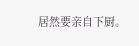居然要亲自下厨。